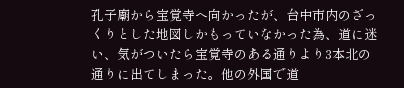孔子廟から宝覚寺へ向かったが、台中市内のざっくりとした地図しかもっていなかった為、道に迷い、気がついたら宝覚寺のある通りより3本北の通りに出てしまった。他の外国で道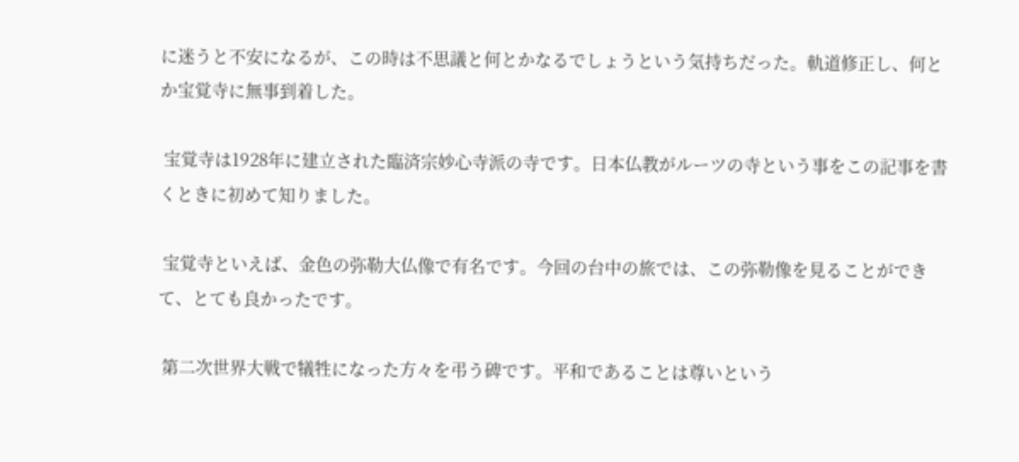に迷うと不安になるが、この時は不思議と何とかなるでしょうという気持ちだった。軌道修正し、何とか宝覚寺に無事到着した。

 宝覚寺は1928年に建立された臨済宗妙心寺派の寺です。日本仏教がルーツの寺という事をこの記事を書くときに初めて知りました。

 宝覚寺といえば、金色の弥勒大仏像で有名です。今回の台中の旅では、この弥勒像を見ることができて、とても良かったです。

 第二次世界大戦で犠牲になった方々を弔う碑です。平和であることは尊いという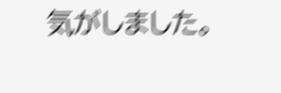気がしました。